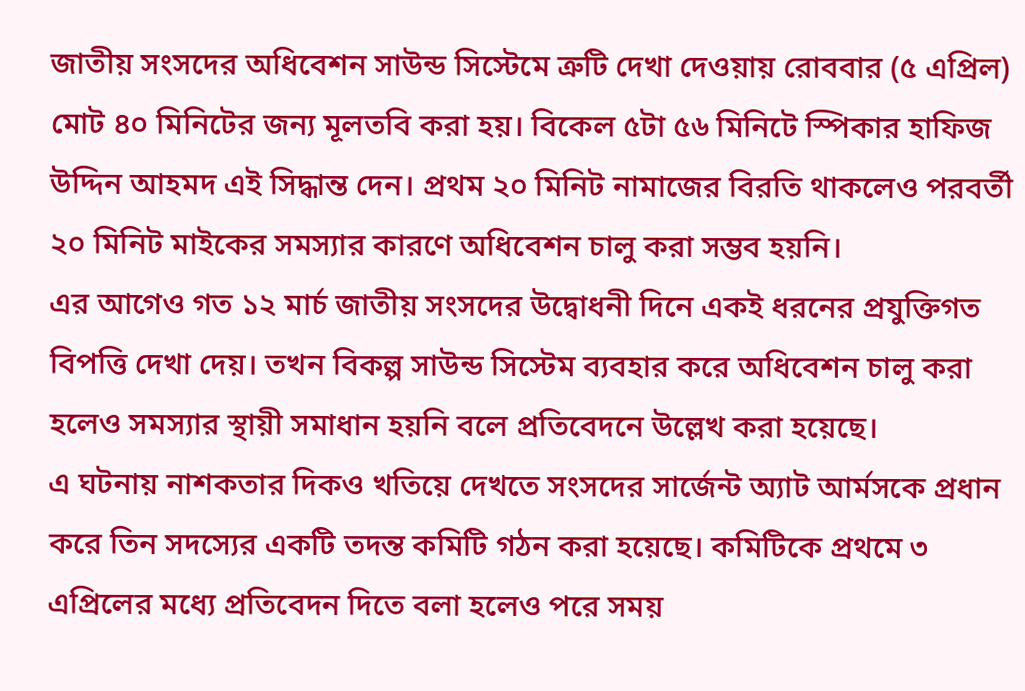জাতীয় সংসদের অধিবেশন সাউন্ড সিস্টেমে ত্রুটি দেখা দেওয়ায় রোববার (৫ এপ্রিল) মোট ৪০ মিনিটের জন্য মূলতবি করা হয়। বিকেল ৫টা ৫৬ মিনিটে স্পিকার হাফিজ উদ্দিন আহমদ এই সিদ্ধান্ত দেন। প্রথম ২০ মিনিট নামাজের বিরতি থাকলেও পরবর্তী ২০ মিনিট মাইকের সমস্যার কারণে অধিবেশন চালু করা সম্ভব হয়নি।
এর আগেও গত ১২ মার্চ জাতীয় সংসদের উদ্বোধনী দিনে একই ধরনের প্রযুক্তিগত বিপত্তি দেখা দেয়। তখন বিকল্প সাউন্ড সিস্টেম ব্যবহার করে অধিবেশন চালু করা হলেও সমস্যার স্থায়ী সমাধান হয়নি বলে প্রতিবেদনে উল্লেখ করা হয়েছে।
এ ঘটনায় নাশকতার দিকও খতিয়ে দেখতে সংসদের সার্জেন্ট অ্যাট আর্মসকে প্রধান করে তিন সদস্যের একটি তদন্ত কমিটি গঠন করা হয়েছে। কমিটিকে প্রথমে ৩ এপ্রিলের মধ্যে প্রতিবেদন দিতে বলা হলেও পরে সময়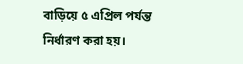বাড়িয়ে ৫ এপ্রিল পর্যন্ত নির্ধারণ করা হয়।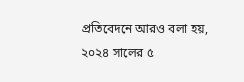প্রতিবেদনে আরও বলা হয়, ২০২৪ সালের ৫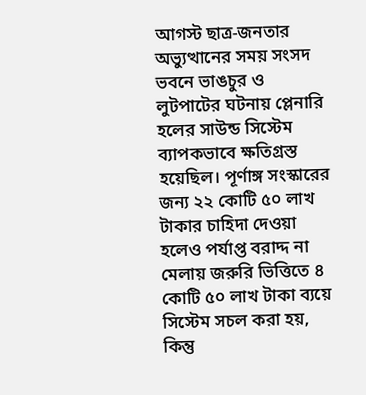আগস্ট ছাত্র-জনতার অভ্যুত্থানের সময় সংসদ ভবনে ভাঙচুর ও লুটপাটের ঘটনায় প্লেনারি হলের সাউন্ড সিস্টেম ব্যাপকভাবে ক্ষতিগ্রস্ত হয়েছিল। পূর্ণাঙ্গ সংস্কারের জন্য ২২ কোটি ৫০ লাখ টাকার চাহিদা দেওয়া হলেও পর্যাপ্ত বরাদ্দ না মেলায় জরুরি ভিত্তিতে ৪ কোটি ৫০ লাখ টাকা ব্যয়ে সিস্টেম সচল করা হয়, কিন্তু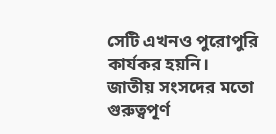সেটি এখনও পুরোপুরি কার্যকর হয়নি।
জাতীয় সংসদের মতো গুরুত্বপূর্ণ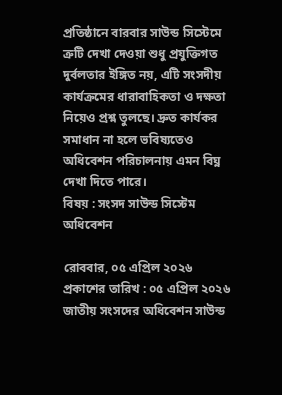প্রতিষ্ঠানে বারবার সাউন্ড সিস্টেমে ত্রুটি দেখা দেওয়া শুধু প্রযুক্তিগত দুর্বলতার ইঙ্গিত নয়, এটি সংসদীয় কার্যক্রমের ধারাবাহিকতা ও দক্ষতা নিয়েও প্রশ্ন তুলছে। দ্রুত কার্যকর সমাধান না হলে ভবিষ্যতেও অধিবেশন পরিচালনায় এমন বিঘ্ন দেখা দিতে পারে।
বিষয় : সংসদ সাউন্ড সিস্টেম অধিবেশন

রোববার, ০৫ এপ্রিল ২০২৬
প্রকাশের তারিখ : ০৫ এপ্রিল ২০২৬
জাতীয় সংসদের অধিবেশন সাউন্ড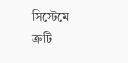সিস্টেমে ত্রুটি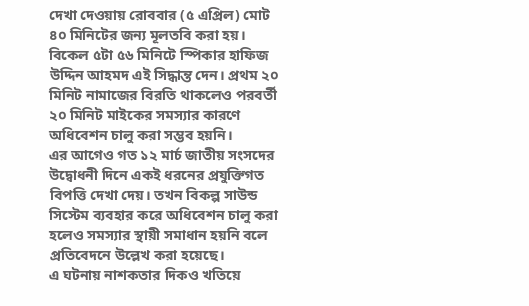দেখা দেওয়ায় রোববার (৫ এপ্রিল) মোট ৪০ মিনিটের জন্য মূলতবি করা হয়। বিকেল ৫টা ৫৬ মিনিটে স্পিকার হাফিজ উদ্দিন আহমদ এই সিদ্ধান্ত দেন। প্রথম ২০ মিনিট নামাজের বিরতি থাকলেও পরবর্তী ২০ মিনিট মাইকের সমস্যার কারণে অধিবেশন চালু করা সম্ভব হয়নি।
এর আগেও গত ১২ মার্চ জাতীয় সংসদের উদ্বোধনী দিনে একই ধরনের প্রযুক্তিগত বিপত্তি দেখা দেয়। তখন বিকল্প সাউন্ড সিস্টেম ব্যবহার করে অধিবেশন চালু করা হলেও সমস্যার স্থায়ী সমাধান হয়নি বলে প্রতিবেদনে উল্লেখ করা হয়েছে।
এ ঘটনায় নাশকতার দিকও খতিয়ে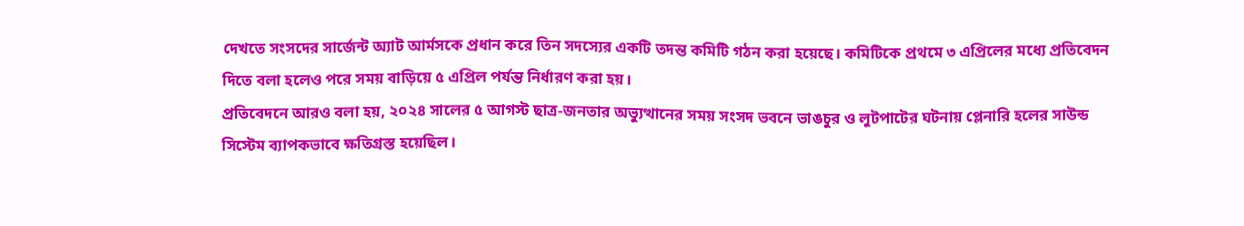দেখতে সংসদের সার্জেন্ট অ্যাট আর্মসকে প্রধান করে তিন সদস্যের একটি তদন্ত কমিটি গঠন করা হয়েছে। কমিটিকে প্রথমে ৩ এপ্রিলের মধ্যে প্রতিবেদন দিতে বলা হলেও পরে সময় বাড়িয়ে ৫ এপ্রিল পর্যন্ত নির্ধারণ করা হয়।
প্রতিবেদনে আরও বলা হয়, ২০২৪ সালের ৫ আগস্ট ছাত্র-জনতার অভ্যুত্থানের সময় সংসদ ভবনে ভাঙচুর ও লুটপাটের ঘটনায় প্লেনারি হলের সাউন্ড সিস্টেম ব্যাপকভাবে ক্ষতিগ্রস্ত হয়েছিল।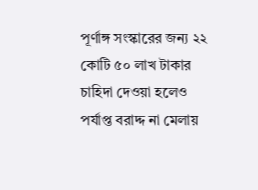পূর্ণাঙ্গ সংস্কারের জন্য ২২ কোটি ৫০ লাখ টাকার চাহিদা দেওয়া হলেও পর্যাপ্ত বরাদ্দ না মেলায়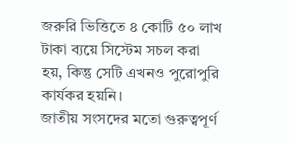জরুরি ভিত্তিতে ৪ কোটি ৫০ লাখ টাকা ব্যয়ে সিস্টেম সচল করা হয়, কিন্তু সেটি এখনও পুরোপুরি কার্যকর হয়নি।
জাতীয় সংসদের মতো গুরুত্বপূর্ণ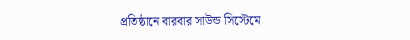প্রতিষ্ঠানে বারবার সাউন্ড সিস্টেমে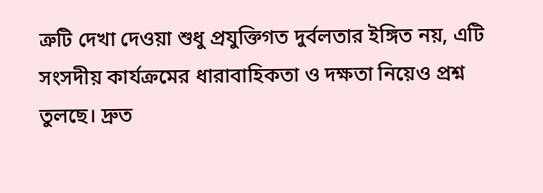ত্রুটি দেখা দেওয়া শুধু প্রযুক্তিগত দুর্বলতার ইঙ্গিত নয়, এটি সংসদীয় কার্যক্রমের ধারাবাহিকতা ও দক্ষতা নিয়েও প্রশ্ন তুলছে। দ্রুত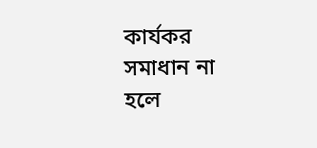কার্যকর সমাধান না হলে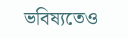ভবিষ্যতেও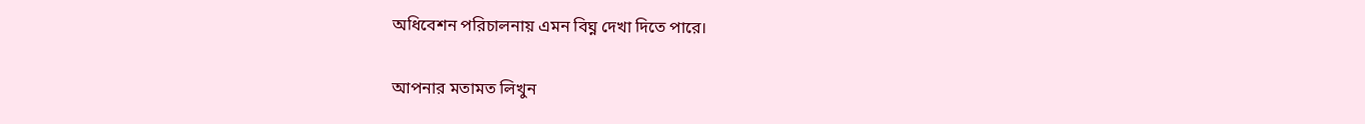অধিবেশন পরিচালনায় এমন বিঘ্ন দেখা দিতে পারে।

আপনার মতামত লিখুন